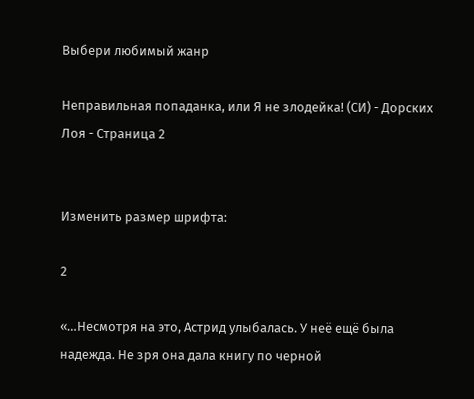Выбери любимый жанр

Неправильная попаданка, или Я не злодейка! (СИ) - Дорских Лоя - Страница 2


Изменить размер шрифта:

2

«…Несмотря на это, Астрид улыбалась. У неё ещё была надежда. Не зря она дала книгу по черной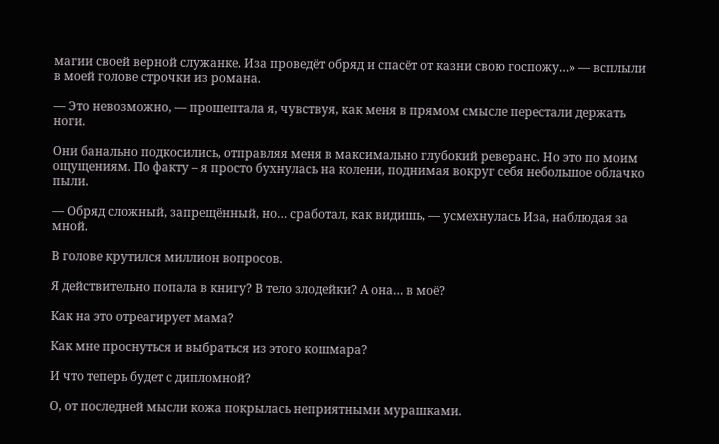магии своей верной служанке. Иза проведёт обряд и спасёт от казни свою госпожу…» — всплыли в моей голове строчки из романа.

— Это невозможно, — прошептала я, чувствуя, как меня в прямом смысле перестали держать ноги.

Они банально подкосились, отправляя меня в максимально глубокий реверанс. Но это по моим ощущениям. По факту – я просто бухнулась на колени, поднимая вокруг себя небольшое облачко пыли.

— Обряд сложный, запрещённый, но… сработал, как видишь, — усмехнулась Иза, наблюдая за мной.

В голове крутился миллион вопросов.

Я действительно попала в книгу? В тело злодейки? А она… в моё?

Как на это отреагирует мама?

Как мне проснуться и выбраться из этого кошмара?

И что теперь будет с дипломной?

О, от последней мысли кожа покрылась неприятными мурашками.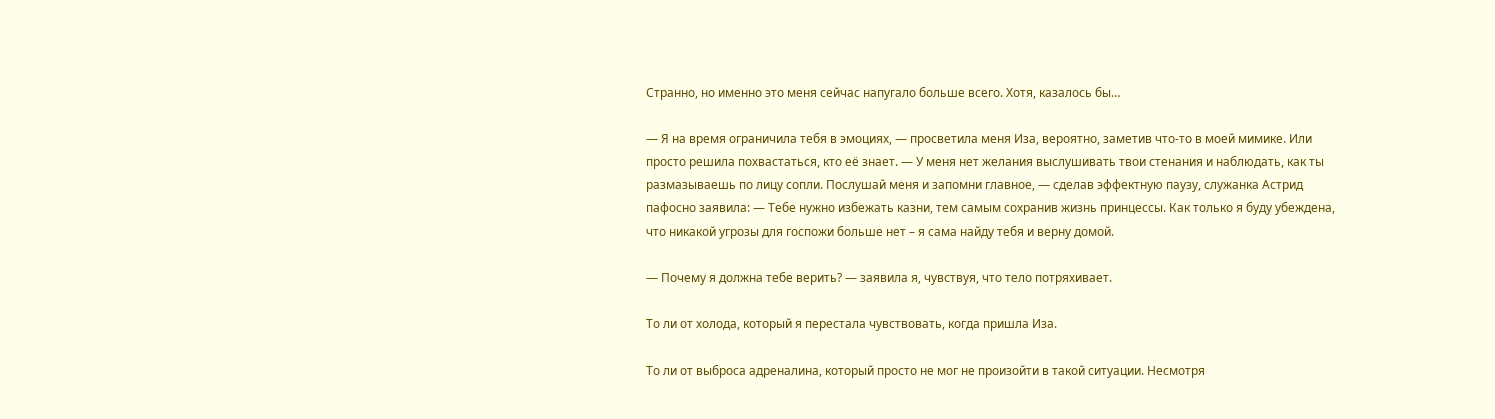Странно, но именно это меня сейчас напугало больше всего. Хотя, казалось бы…

— Я на время ограничила тебя в эмоциях, — просветила меня Иза, вероятно, заметив что-то в моей мимике. Или просто решила похвастаться, кто её знает. — У меня нет желания выслушивать твои стенания и наблюдать, как ты размазываешь по лицу сопли. Послушай меня и запомни главное, — сделав эффектную паузу, служанка Астрид пафосно заявила: — Тебе нужно избежать казни, тем самым сохранив жизнь принцессы. Как только я буду убеждена, что никакой угрозы для госпожи больше нет – я сама найду тебя и верну домой.

— Почему я должна тебе верить? — заявила я, чувствуя, что тело потряхивает.

То ли от холода, который я перестала чувствовать, когда пришла Иза.

То ли от выброса адреналина, который просто не мог не произойти в такой ситуации. Несмотря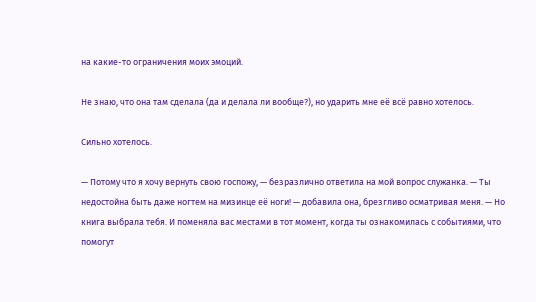на какие-то ограничения моих эмоций.

Не знаю, что она там сделала (да и делала ли вообще?), но ударить мне её всё равно хотелось.

Сильно хотелось.

— Потому что я хочу вернуть свою госпожу, — безразлично ответила на мой вопрос служанка. — Ты недостойна быть даже ногтем на мизинце её ноги! — добавила она, брезгливо осматривая меня. — Но книга выбрала тебя. И поменяла вас местами в тот момент, когда ты ознакомилась с событиями, что помогут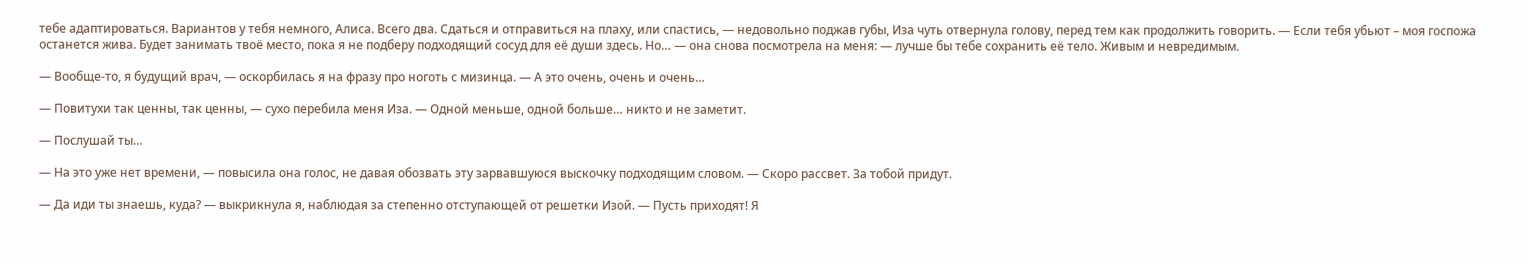тебе адаптироваться. Вариантов у тебя немного, Алиса. Всего два. Сдаться и отправиться на плаху, или спастись, — недовольно поджав губы, Иза чуть отвернула голову, перед тем как продолжить говорить. — Если тебя убьют – моя госпожа останется жива. Будет занимать твоё место, пока я не подберу подходящий сосуд для её души здесь. Но… — она снова посмотрела на меня: — лучше бы тебе сохранить её тело. Живым и невредимым.

— Вообще-то, я будущий врач, — оскорбилась я на фразу про ноготь с мизинца. — А это очень, очень и очень…

— Повитухи так ценны, так ценны, — сухо перебила меня Иза. — Одной меньше, одной больше… никто и не заметит.

— Послушай ты…

— На это уже нет времени, — повысила она голос, не давая обозвать эту зарвавшуюся выскочку подходящим словом. — Скоро рассвет. За тобой придут.

— Да иди ты знаешь, куда? — выкрикнула я, наблюдая за степенно отступающей от решетки Изой. — Пусть приходят! Я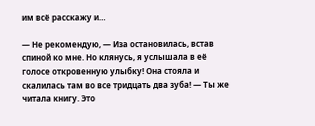им всё расскажу и…

— Не рекомендую, — Иза остановилась, встав спиной ко мне. Но клянусь, я услышала в её голосе откровенную улыбку! Она стояла и скалилась там во все тридцать два зуба! — Ты же читала книгу. Это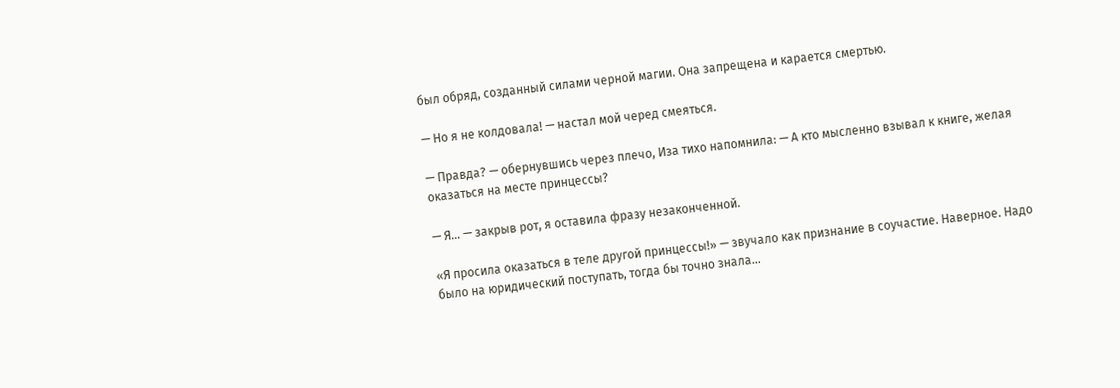был обряд, созданный силами черной магии. Она запрещена и карается смертью.

— Но я не колдовала! — настал мой черед смеяться.

— Правда? — обернувшись через плечо, Иза тихо напомнила: — А кто мысленно взывал к книге, желая оказаться на месте принцессы?

— Я… — закрыв рот, я оставила фразу незаконченной.

«Я просила оказаться в теле другой принцессы!» — звучало как признание в соучастие. Наверное. Надо было на юридический поступать, тогда бы точно знала…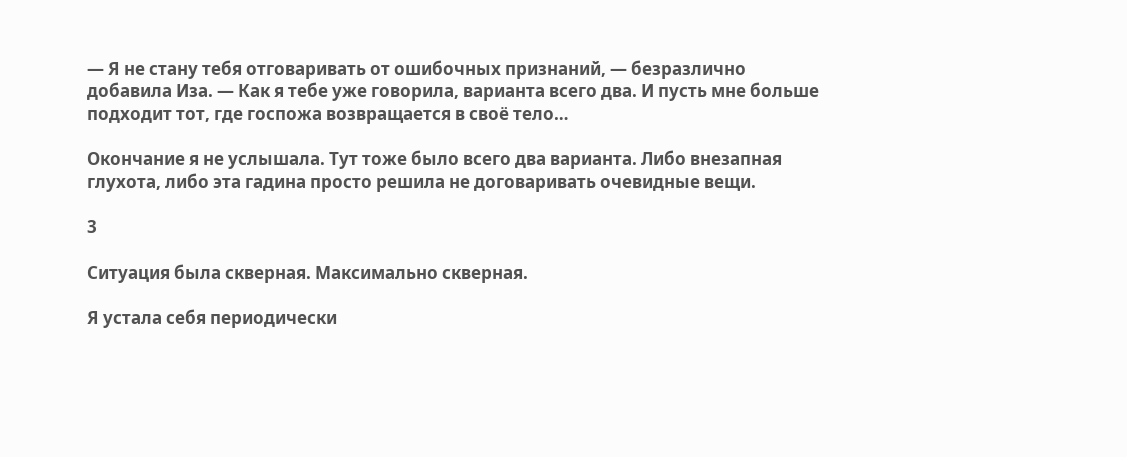— Я не стану тебя отговаривать от ошибочных признаний, — безразлично добавила Иза. — Как я тебе уже говорила, варианта всего два. И пусть мне больше подходит тот, где госпожа возвращается в своё тело…

Окончание я не услышала. Тут тоже было всего два варианта. Либо внезапная глухота, либо эта гадина просто решила не договаривать очевидные вещи.

3

Ситуация была скверная. Максимально скверная.

Я устала себя периодически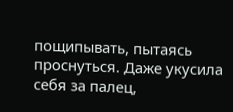пощипывать, пытаясь проснуться. Даже укусила себя за палец,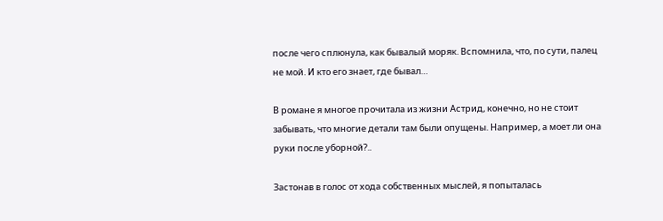после чего сплюнула, как бывалый моряк. Вспомнила, что, по сути, палец не мой. И кто его знает, где бывал…

В романе я многое прочитала из жизни Астрид, конечно, но не стоит забывать, что многие детали там были опущены. Например, а моет ли она руки после уборной?..

Застонав в голос от хода собственных мыслей, я попыталась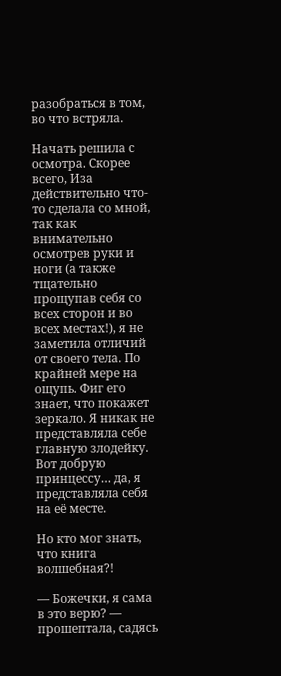разобраться в том, во что встряла.

Начать решила с осмотра. Скорее всего, Иза действительно что-то сделала со мной, так как внимательно осмотрев руки и ноги (а также тщательно прощупав себя со всех сторон и во всех местах!), я не заметила отличий от своего тела. По крайней мере на ощупь. Фиг его знает, что покажет зеркало. Я никак не представляла себе главную злодейку. Вот добрую принцессу… да, я представляла себя на её месте.

Но кто мог знать, что книга волшебная?!

— Божечки, я сама в это верю? — прошептала, садясь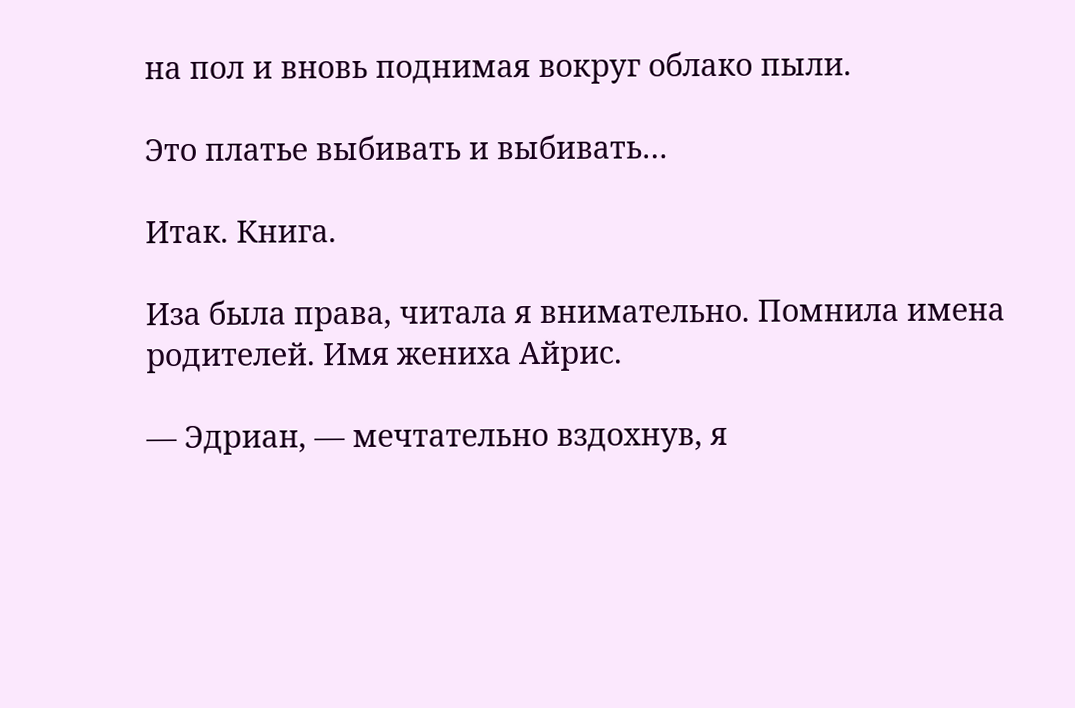на пол и вновь поднимая вокруг облако пыли.

Это платье выбивать и выбивать…

Итак. Книга.

Иза была права, читала я внимательно. Помнила имена родителей. Имя жениха Айрис.

— Эдриан, — мечтательно вздохнув, я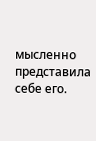мысленно представила себе его.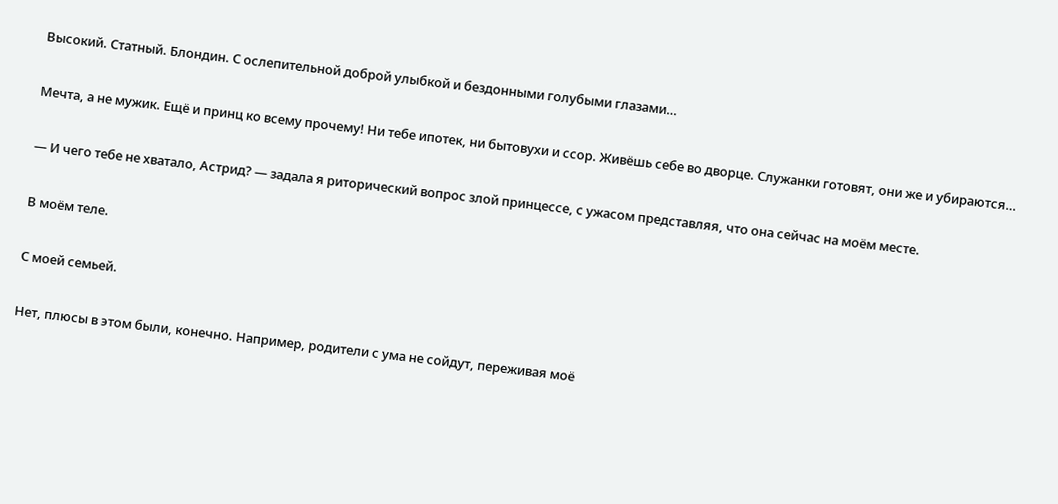Высокий. Статный. Блондин. С ослепительной доброй улыбкой и бездонными голубыми глазами…

Мечта, а не мужик. Ещё и принц ко всему прочему! Ни тебе ипотек, ни бытовухи и ссор. Живёшь себе во дворце. Служанки готовят, они же и убираются…

— И чего тебе не хватало, Астрид? — задала я риторический вопрос злой принцессе, с ужасом представляя, что она сейчас на моём месте.

В моём теле.

С моей семьей.

Нет, плюсы в этом были, конечно. Например, родители с ума не сойдут, переживая моё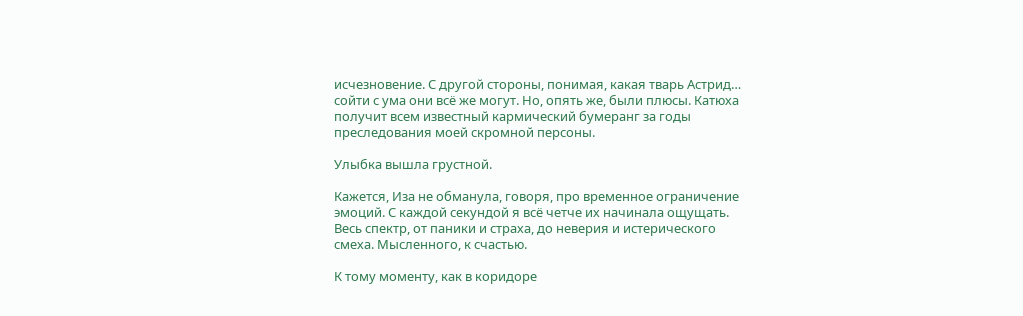исчезновение. С другой стороны, понимая, какая тварь Астрид… сойти с ума они всё же могут. Но, опять же, были плюсы. Катюха получит всем известный кармический бумеранг за годы преследования моей скромной персоны.

Улыбка вышла грустной.

Кажется, Иза не обманула, говоря, про временное ограничение эмоций. С каждой секундой я всё четче их начинала ощущать. Весь спектр, от паники и страха, до неверия и истерического смеха. Мысленного, к счастью.

К тому моменту, как в коридоре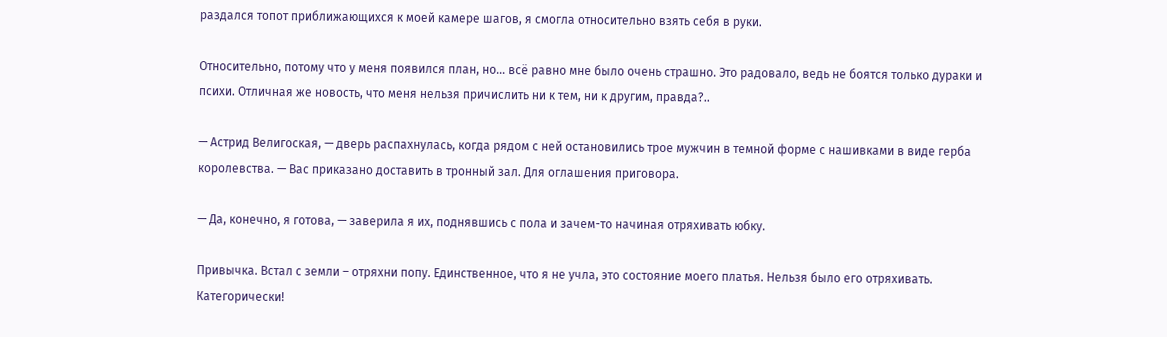раздался топот приближающихся к моей камере шагов, я смогла относительно взять себя в руки.

Относительно, потому что у меня появился план, но… всё равно мне было очень страшно. Это радовало, ведь не боятся только дураки и психи. Отличная же новость, что меня нельзя причислить ни к тем, ни к другим, правда?..

— Астрид Велигоская, — дверь распахнулась, когда рядом с ней остановились трое мужчин в темной форме с нашивками в виде герба королевства. — Вас приказано доставить в тронный зал. Для оглашения приговора.

— Да, конечно, я готова, — заверила я их, поднявшись с пола и зачем-то начиная отряхивать юбку.

Привычка. Встал с земли – отряхни попу. Единственное, что я не учла, это состояние моего платья. Нельзя было его отряхивать. Категорически!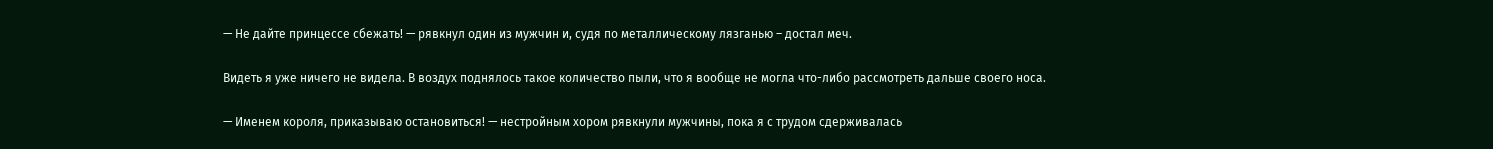— Не дайте принцессе сбежать! — рявкнул один из мужчин и, судя по металлическому лязганью – достал меч.

Видеть я уже ничего не видела. В воздух поднялось такое количество пыли, что я вообще не могла что-либо рассмотреть дальше своего носа.

— Именем короля, приказываю остановиться! — нестройным хором рявкнули мужчины, пока я с трудом сдерживалась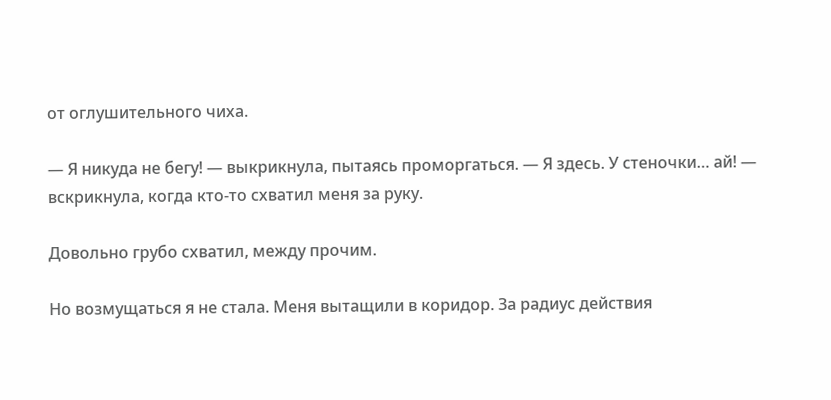от оглушительного чиха.

— Я никуда не бегу! — выкрикнула, пытаясь проморгаться. — Я здесь. У стеночки… ай! — вскрикнула, когда кто-то схватил меня за руку.

Довольно грубо схватил, между прочим.

Но возмущаться я не стала. Меня вытащили в коридор. За радиус действия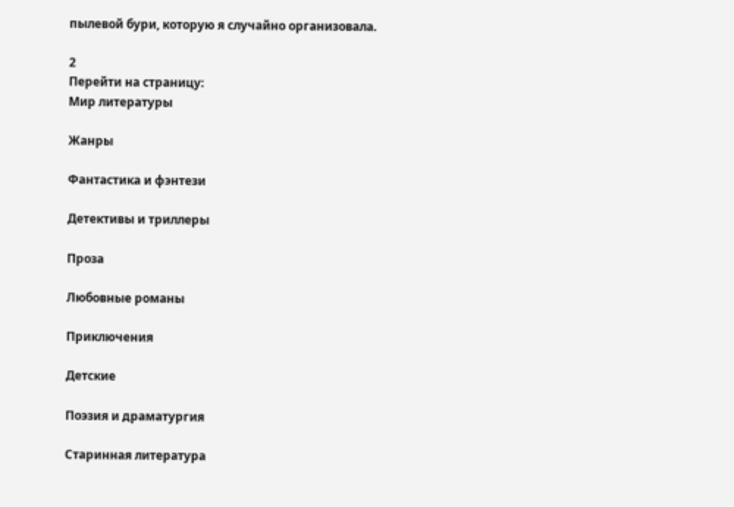пылевой бури, которую я случайно организовала.

2
Перейти на страницу:
Мир литературы

Жанры

Фантастика и фэнтези

Детективы и триллеры

Проза

Любовные романы

Приключения

Детские

Поэзия и драматургия

Старинная литература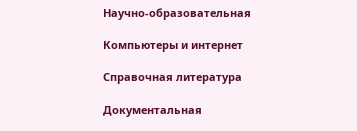Научно-образовательная

Компьютеры и интернет

Справочная литература

Документальная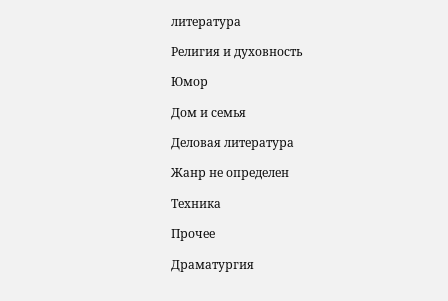литература

Религия и духовность

Юмор

Дом и семья

Деловая литература

Жанр не определен

Техника

Прочее

Драматургия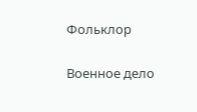Фольклор

Военное дело